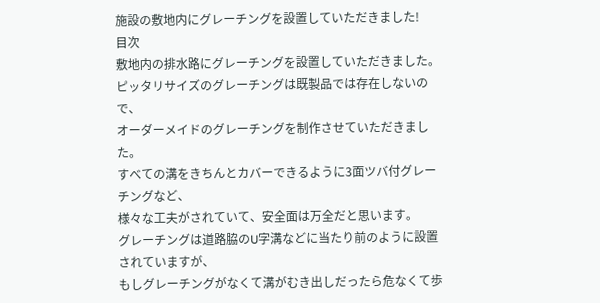施設の敷地内にグレーチングを設置していただきました!
目次
敷地内の排水路にグレーチングを設置していただきました。
ピッタリサイズのグレーチングは既製品では存在しないので、
オーダーメイドのグレーチングを制作させていただきました。
すべての溝をきちんとカバーできるように3面ツバ付グレーチングなど、
様々な工夫がされていて、安全面は万全だと思います。
グレーチングは道路脇のU字溝などに当たり前のように設置されていますが、
もしグレーチングがなくて溝がむき出しだったら危なくて歩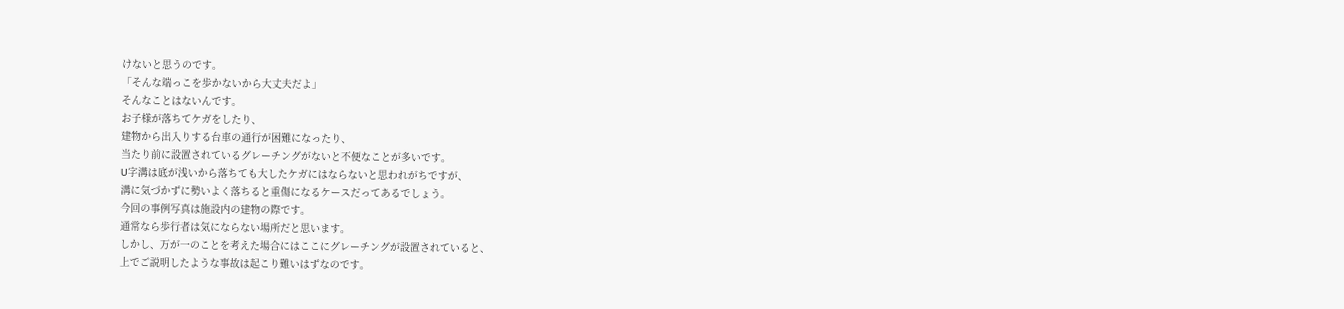けないと思うのです。
「そんな端っこを歩かないから大丈夫だよ」
そんなことはないんです。
お子様が落ちてケガをしたり、
建物から出入りする台車の通行が困難になったり、
当たり前に設置されているグレーチングがないと不便なことが多いです。
U字溝は底が浅いから落ちても大したケガにはならないと思われがちですが、
溝に気づかずに勢いよく落ちると重傷になるケースだってあるでしょう。
今回の事例写真は施設内の建物の際です。
通常なら歩行者は気にならない場所だと思います。
しかし、万が一のことを考えた場合にはここにグレーチングが設置されていると、
上でご説明したような事故は起こり難いはずなのです。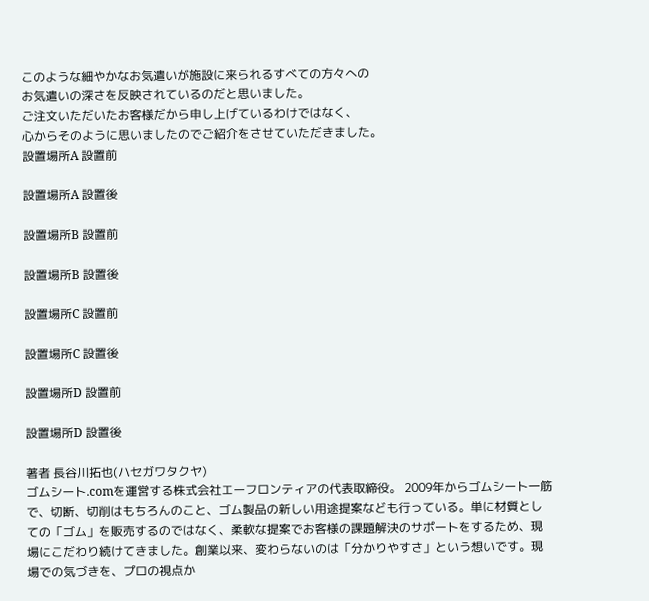このような細やかなお気遣いが施設に来られるすべての方々への
お気遣いの深さを反映されているのだと思いました。
ご注文いただいたお客様だから申し上げているわけではなく、
心からそのように思いましたのでご紹介をさせていただきました。
設置場所A 設置前

設置場所A 設置後

設置場所B 設置前

設置場所B 設置後

設置場所C 設置前

設置場所C 設置後

設置場所D 設置前

設置場所D 設置後

著者 長谷川拓也(ハセガワタクヤ)
ゴムシート.comを運営する株式会社エーフロンティアの代表取締役。 2009年からゴムシート一筋で、切断、切削はもちろんのこと、ゴム製品の新しい用途提案なども行っている。単に材質としての「ゴム」を販売するのではなく、柔軟な提案でお客様の課題解決のサポートをするため、現場にこだわり続けてきました。創業以来、変わらないのは「分かりやすさ」という想いです。現場での気づきを、プロの視点か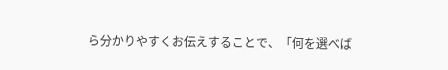ら分かりやすくお伝えすることで、「何を選べば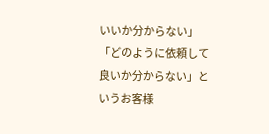いいか分からない」「どのように依頼して良いか分からない」というお客様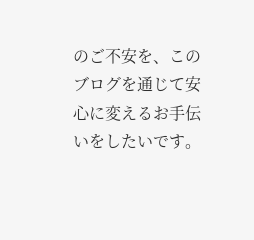のご不安を、このブログを通じて安心に変えるお手伝いをしたいです。